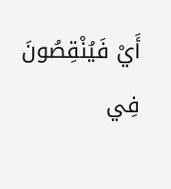أَيْ فَيُنْقِصُونَ فِي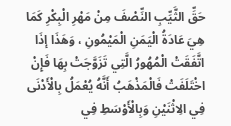حَقِّ الثَّيِّبِ النِّصْفَ مِنْ مَهْرِ الْبِكْرِ كَمَا هِيَ عَادَةُ الْيَمَنِ الْمَيْمُونِ ، وَهَذَا إذَا اتَّفَقَتْ الْمُهُورُ الَّتِي تَزَوَّجَتْ بِهَا فَإِنْ اخْتَلَفَتْ فَالْمَذْهَبُ أَنَّهُ يُعْمَلُ بِالْأَدْنَى فِي الِاثْنَيْنِ وَبِالْأَوْسَطِ فِي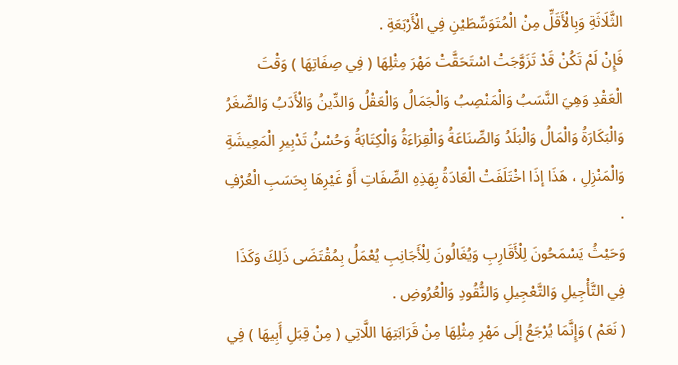الثَّلَاثَةِ وَبِالْأَقَلِّ مِنْ الْمُتَوَسِّطَيْنِ فِي الْأَرْبَعَةِ .
فَإِنْ لَمْ تَكُنْ قَدْ تَزَوَّجَتْ اسْتَحَقَّتْ مَهْرَ مِثْلِهَا ( فِي صِفَاتِهَا ) وَقْتَ الْعَقْدِ وَهِيَ النَّسَبُ وَالْمَنْصِبُ وَالْجَمَالُ وَالْعَقْلُ وَالدِّينُ وَالْأَدَبُ وَالصِّغَرُ وَالْبَكَارَةُ وَالْمَالُ وَالْبَلَدُ وَالصِّنَاعَةُ وَالْقِرَاءَةُ وَالْكِتَابَةُ وَحُسْنُ تَدْبِيرِ الْمَعِيشَةِ وَالْمَنْزِلِ ، هَذَا إذَا اخْتَلَفَتْ الْعَادَةُ بِهَذِهِ الصِّفَاتِ أَوْ غَيْرِهَا بِحَسَبِ الْعُرْفِ .
وَحَيْثُ يَسْمَحُونَ لِلْأَقَارِبِ وَيُغَالُونَ لِلْأَجَانِبِ يُعْمَلُ بِمُقْتَضَى ذَلِكَ وَكَذَا فِي التَّأْجِيلِ وَالتَّعْجِيلِ وَالنُّقُودِ وَالْعُرُوضِ .
( نَعَمْ ) وَإِنَّمَا يُرْجَعُ إلَى مَهْرِ مِثْلِهَا مِنْ قَرَابَتِهَا اللَّاتِي ( مِنْ قِبَلِ أَبِيهَا ) فِي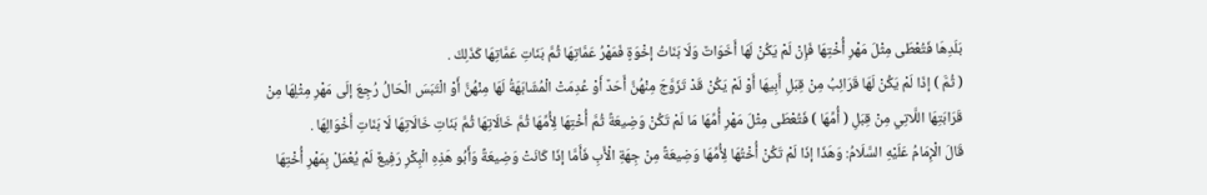بَلَدِهَا فَتُعْطَى مِثْلَ مَهْرِ أُخْتِهَا فَإِنْ لَمْ يَكُنْ لَهَا أَخَوَاتٌ وَلَا بَنَاتُ إخْوَةٍ فَمَهْرُ عَمَّاتِهَا ثُمَّ بَنَاتِ عَمَّاتِهَا كَذَلِكَ .
( ثُمَّ ) إذَا لَمْ يَكُنْ لَهَا قَرَائِبُ مِنْ قِبَلِ أَبِيهَا أَوْ لَمْ يَكُنْ قَدْ تَزَوَّجَ مِنْهُنَّ أَحَدٌ أَوْ عُدِمَتْ الْمُشَابَهَةُ لَهَا مِنْهُنَّ أَوْ الْتَبَسَ الْحَالُ رُجِعَ إلَى مَهْرِ مِثْلِهَا مِنْ قَرَابَتِهَا اللَّاتِي مِنْ قِبَلِ ( أُمِّهَا ) فَتُعْطَى مِثْلَ مَهْرِ أُمِّهَا مَا لَمْ تَكُنْ وَضِيعَةً ثُمَّ أُخْتِهَا لِأُمِّهَا ثُمَّ خَالَاتِهَا ثُمَّ بَنَاتِ خَالَاتِهَا لَا بَنَاتِ أَخْوَالِهَا .
قَالَ الْإِمَامُ عَلَيْهِ السَّلَامُ: وَهَذَا إذَا لَمْ تَكُنْ أُخْتُهَا لِأُمِّهَا وَضِيعَةً مِنْ جِهَةِ الْأَبِ فَأَمَّا إذَا كَانَتْ وَضِيعَةً وَأَبُو هَذِهِ الْبِكْرِ رَفِيعٌ لَمْ يُعْمَلْ بِمَهْرِ أُخْتِهَا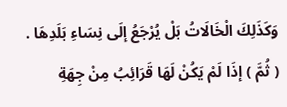وَكَذَلِكَ الْخَالَاتُ بَلْ يُرْجَعُ إلَى نِسَاءِ بَلَدِهَا .
( ثُمَّ ) إذَا لَمْ يَكُنْ لَهَا قَرَائِبُ مِنْ جِهَةِ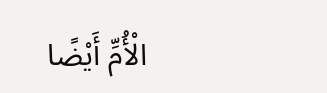الْأُمِّ أَيْضًا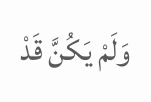وَلَمْ يَكُنَّ قَدْ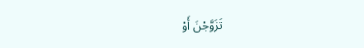تَزَوَّجْنَ أَوْ